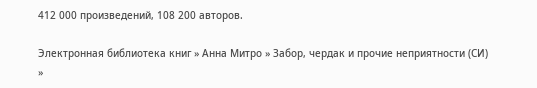412 000 произведений, 108 200 авторов.

Электронная библиотека книг » Анна Митро » Забор, чердак и прочие неприятности (СИ) »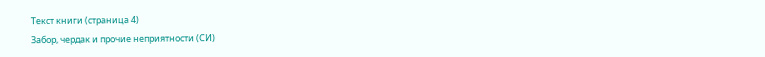Текст книги (страница 4)
Забор, чердак и прочие неприятности (СИ)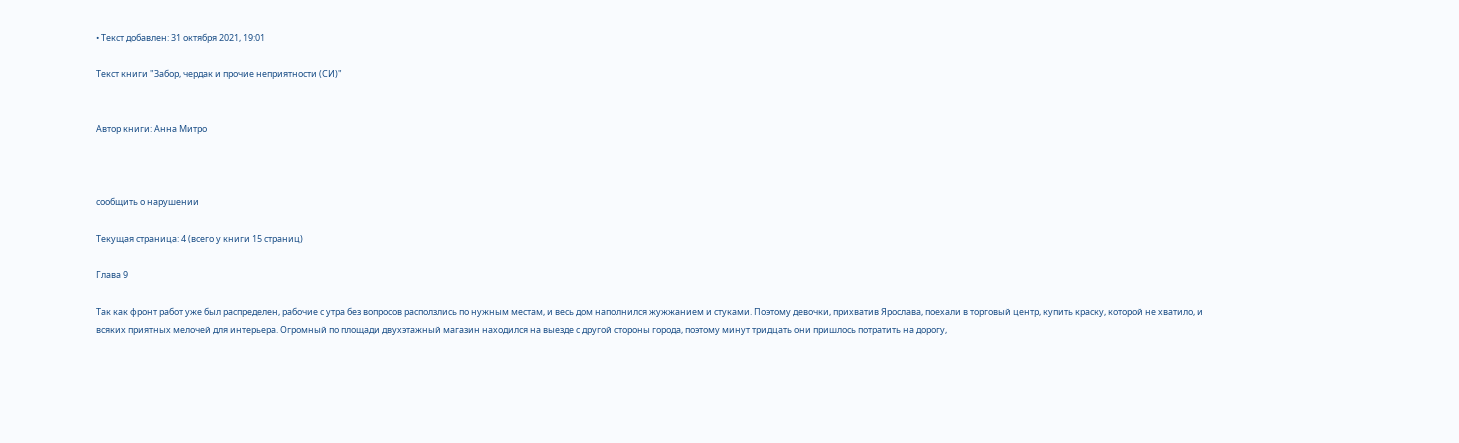• Текст добавлен: 31 октября 2021, 19:01

Текст книги "Забор, чердак и прочие неприятности (СИ)"


Автор книги: Анна Митро



сообщить о нарушении

Текущая страница: 4 (всего у книги 15 страниц)

Глава 9

Так как фронт работ уже был распределен, рабочие с утра без вопросов расползлись по нужным местам, и весь дом наполнился жужжанием и стуками. Поэтому девочки, прихватив Ярослава, поехали в торговый центр, купить краску, которой не хватило, и всяких приятных мелочей для интерьера. Огромный по площади двухэтажный магазин находился на выезде с другой стороны города, поэтому минут тридцать они пришлось потратить на дорогу,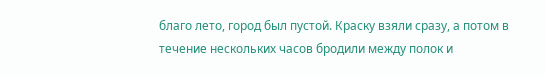благо лето, город был пустой. Краску взяли сразу, а потом в течение нескольких часов бродили между полок и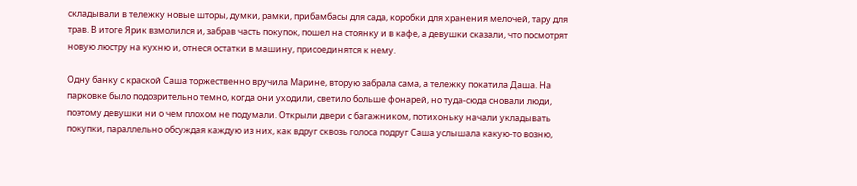складывали в тележку новые шторы, думки, рамки, прибамбасы для сада, коробки для хранения мелочей, тару для трав. В итоге Ярик взмолился и, забрав часть покупок, пошел на стоянку и в кафе, а девушки сказали, что посмотрят новую люстру на кухню и, отнеся остатки в машину, присоединятся к нему.

Одну банку с краской Саша торжественно вручила Марине, вторую забрала сама, а тележку покатила Даша. На парковке было подозрительно темно, когда они уходили, светило больше фонарей, но туда-сюда сновали люди, поэтому девушки ни о чем плохом не подумали. Открыли двери с багажником, потихоньку начали укладывать покупки, параллельно обсуждая каждую из них, как вдруг сквозь голоса подруг Саша услышала какую-то возню,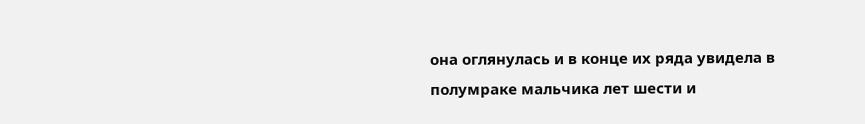она оглянулась и в конце их ряда увидела в полумраке мальчика лет шести и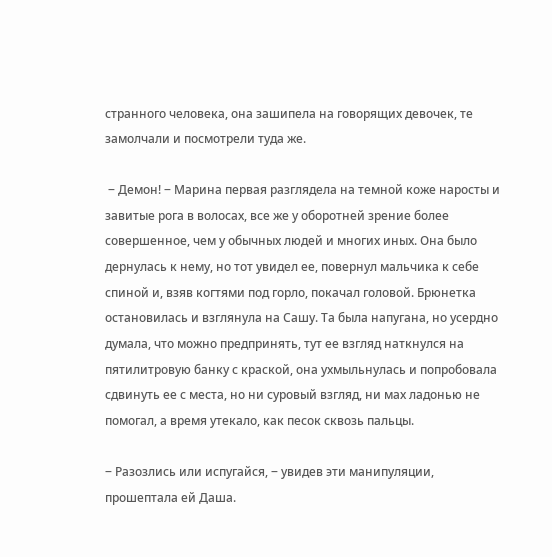странного человека, она зашипела на говорящих девочек, те замолчали и посмотрели туда же.

 ‒ Демон! ‒ Марина первая разглядела на темной коже наросты и завитые рога в волосах, все же у оборотней зрение более совершенное, чем у обычных людей и многих иных. Она было дернулась к нему, но тот увидел ее, повернул мальчика к себе спиной и, взяв когтями под горло, покачал головой. Брюнетка остановилась и взглянула на Сашу. Та была напугана, но усердно думала, что можно предпринять, тут ее взгляд наткнулся на пятилитровую банку с краской, она ухмыльнулась и попробовала сдвинуть ее с места, но ни суровый взгляд, ни мах ладонью не помогал, а время утекало, как песок сквозь пальцы.

‒ Разозлись или испугайся, ‒ увидев эти манипуляции, прошептала ей Даша.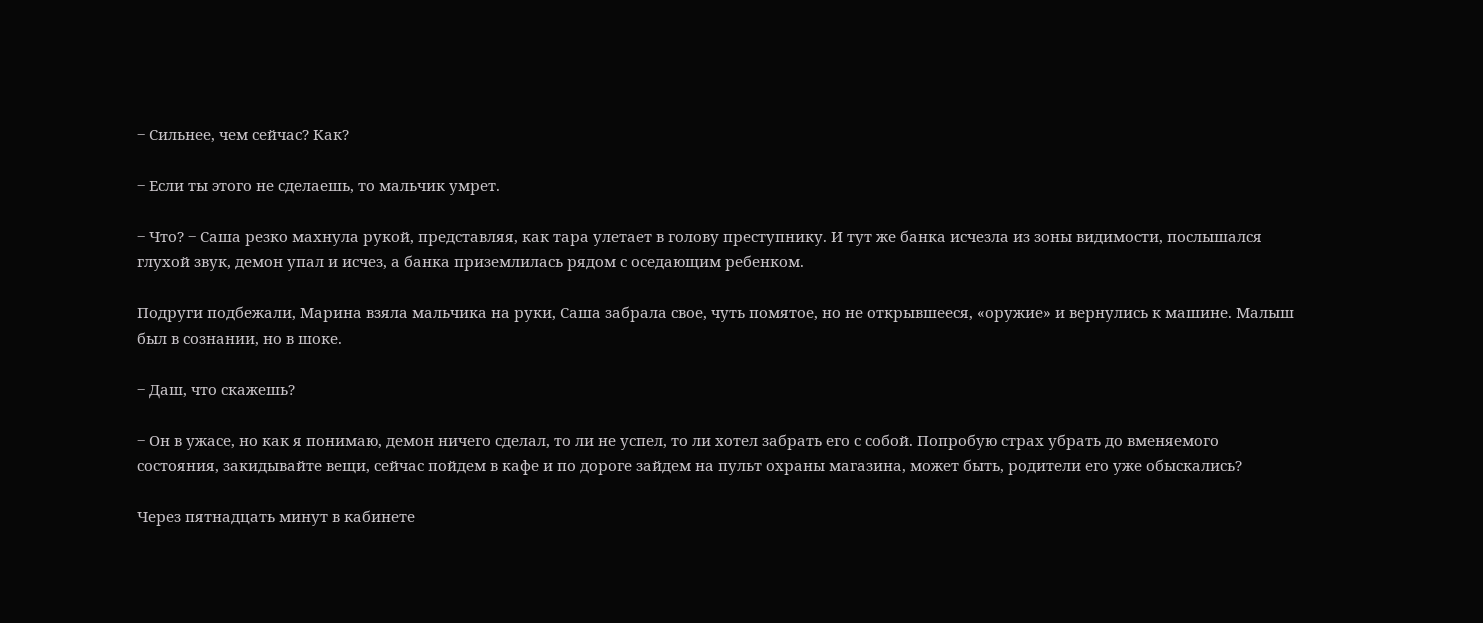‒ Сильнее, чем сейчас? Как?

‒ Если ты этого не сделаешь, то мальчик умрет.

‒ Что? ‒ Саша резко махнула рукой, представляя, как тара улетает в голову преступнику. И тут же банка исчезла из зоны видимости, послышался глухой звук, демон упал и исчез, а банка приземлилась рядом с оседающим ребенком.

Подруги подбежали, Марина взяла мальчика на руки, Саша забрала свое, чуть помятое, но не открывшееся, «оружие» и вернулись к машине. Малыш был в сознании, но в шоке.

‒ Даш, что скажешь?

‒ Он в ужасе, но как я понимаю, демон ничего сделал, то ли не успел, то ли хотел забрать его с собой. Попробую страх убрать до вменяемого состояния, закидывайте вещи, сейчас пойдем в кафе и по дороге зайдем на пульт охраны магазина, может быть, родители его уже обыскались?

Через пятнадцать минут в кабинете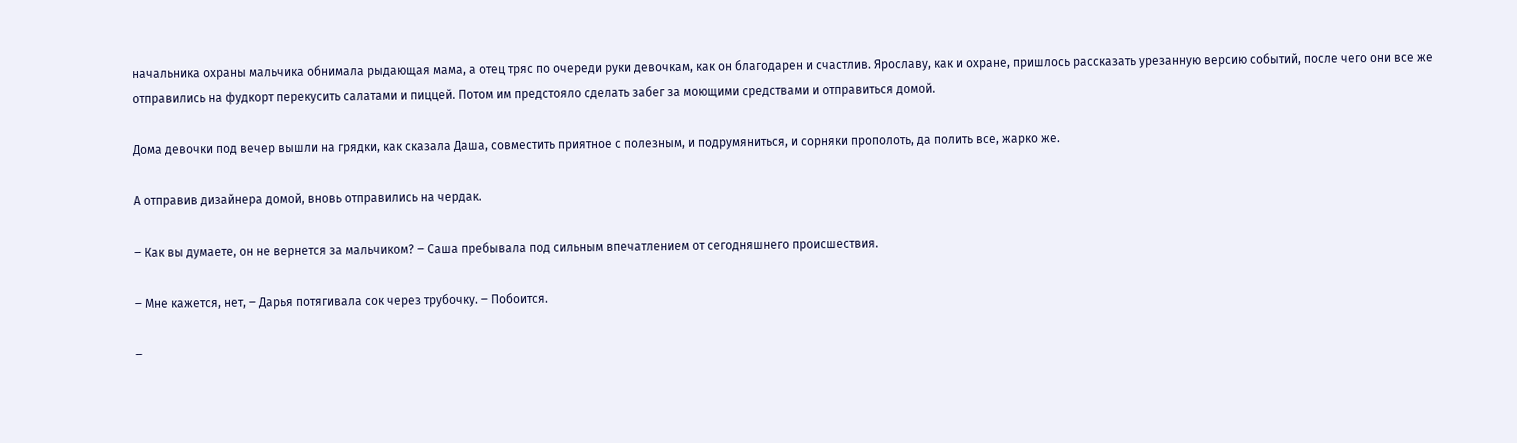начальника охраны мальчика обнимала рыдающая мама, а отец тряс по очереди руки девочкам, как он благодарен и счастлив. Ярославу, как и охране, пришлось рассказать урезанную версию событий, после чего они все же отправились на фудкорт перекусить салатами и пиццей. Потом им предстояло сделать забег за моющими средствами и отправиться домой.

Дома девочки под вечер вышли на грядки, как сказала Даша, совместить приятное с полезным, и подрумяниться, и сорняки прополоть, да полить все, жарко же.

А отправив дизайнера домой, вновь отправились на чердак.

‒ Как вы думаете, он не вернется за мальчиком? ‒ Саша пребывала под сильным впечатлением от сегодняшнего происшествия.

‒ Мне кажется, нет, ‒ Дарья потягивала сок через трубочку. ‒ Побоится.

‒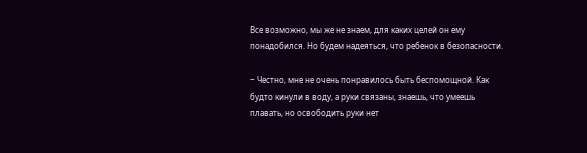Все возможно, мы же не знаем, для каких целей он ему понадобился. Но будем надеяться, что ребенок в безопасности.

‒ Честно, мне не очень понравилось быть беспомощной. Как будто кинули в воду, а руки связаны, знаешь, что умеешь плавать, но освободить руки нет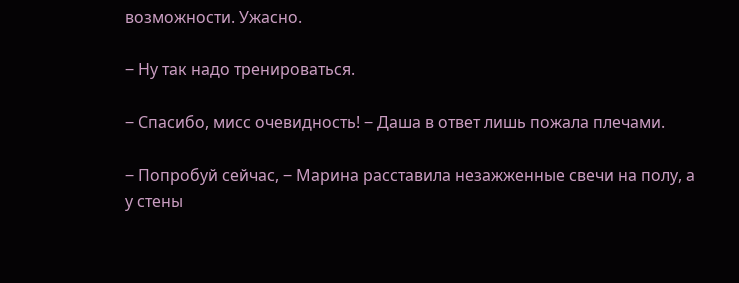возможности. Ужасно.

‒ Ну так надо тренироваться.

‒ Спасибо, мисс очевидность! ‒ Даша в ответ лишь пожала плечами.

‒ Попробуй сейчас, ‒ Марина расставила незажженные свечи на полу, а у стены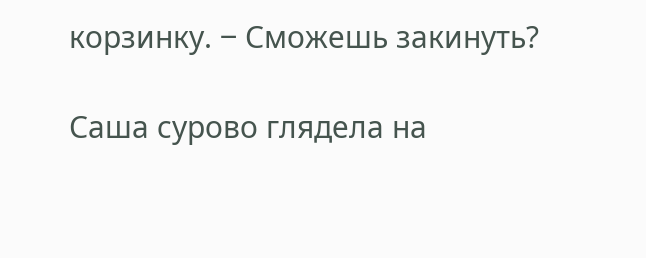корзинку. ‒ Сможешь закинуть?

Саша сурово глядела на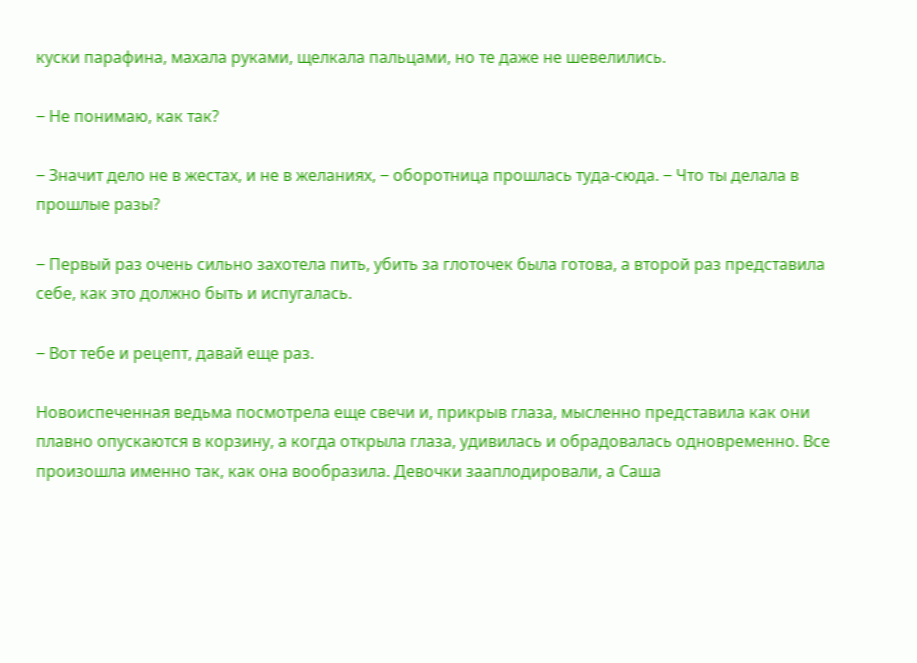куски парафина, махала руками, щелкала пальцами, но те даже не шевелились.

‒ Не понимаю, как так?

‒ Значит дело не в жестах, и не в желаниях, ‒ оборотница прошлась туда-сюда. ‒ Что ты делала в прошлые разы?

‒ Первый раз очень сильно захотела пить, убить за глоточек была готова, а второй раз представила себе, как это должно быть и испугалась.

‒ Вот тебе и рецепт, давай еще раз.

Новоиспеченная ведьма посмотрела еще свечи и, прикрыв глаза, мысленно представила как они плавно опускаются в корзину, а когда открыла глаза, удивилась и обрадовалась одновременно. Все произошла именно так, как она вообразила. Девочки зааплодировали, а Саша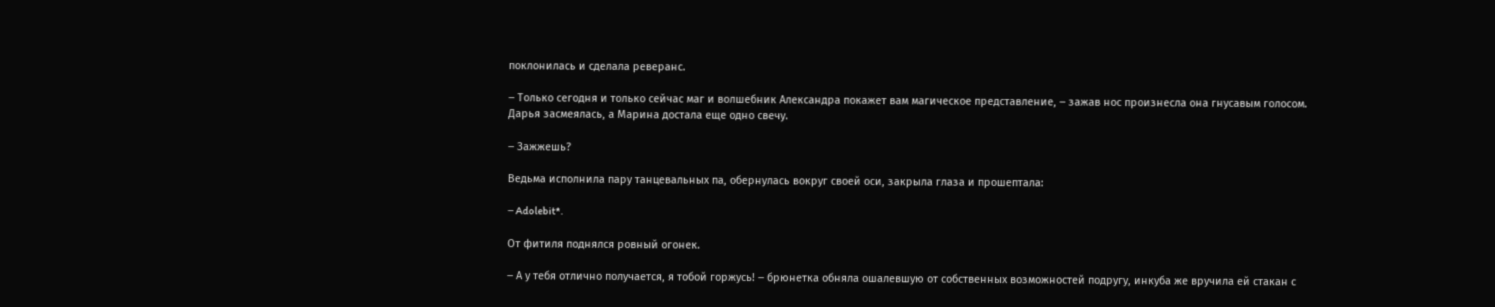поклонилась и сделала реверанс.

‒ Только сегодня и только сейчас маг и волшебник Александра покажет вам магическое представление, ‒ зажав нос произнесла она гнусавым голосом. Дарья засмеялась, а Марина достала еще одно свечу.

‒ Зажжешь?

Ведьма исполнила пару танцевальных па, обернулась вокруг своей оси, закрыла глаза и прошептала:

‒ Adolebit*.

От фитиля поднялся ровный огонек.

‒ А у тебя отлично получается, я тобой горжусь! ‒ брюнетка обняла ошалевшую от собственных возможностей подругу, инкуба же вручила ей стакан с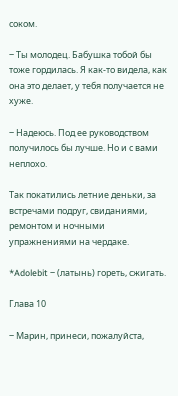соком.

‒ Ты молодец. Бабушка тобой бы тоже гордилась. Я как-то видела, как она это делает, у тебя получается не хуже.

‒ Надеюсь. Под ее руководством получилось бы лучше. Но и с вами неплохо.

Так покатились летние деньки, за встречами подруг, свиданиями, ремонтом и ночными упражнениями на чердаке.

*Adolebit ‒ (латынь) гореть, сжигать.

Глава 10

‒ Марин, принеси, пожалуйста,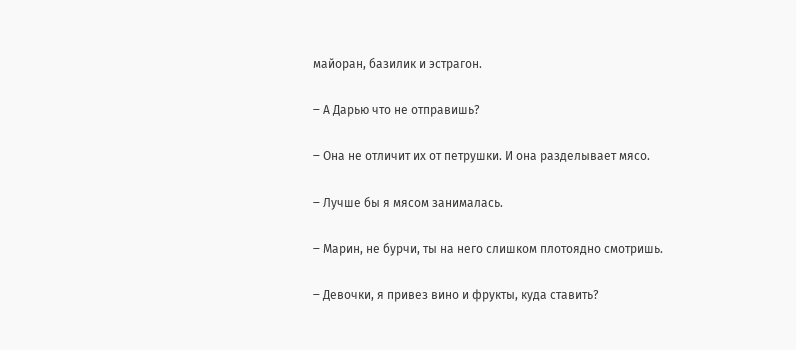майоран, базилик и эстрагон.

‒ А Дарью что не отправишь?

‒ Она не отличит их от петрушки. И она разделывает мясо.

‒ Лучше бы я мясом занималась.

‒ Марин, не бурчи, ты на него слишком плотоядно смотришь.

‒ Девочки, я привез вино и фрукты, куда ставить?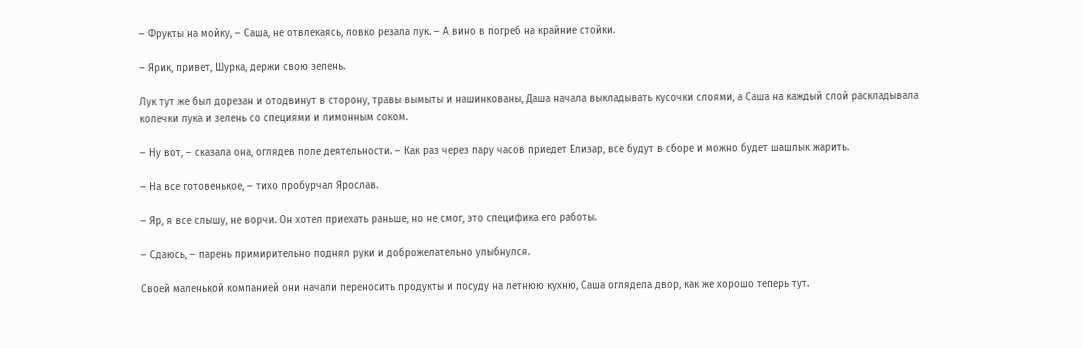‒ Фрукты на мойку, ‒ Саша, не отвлекаясь, ловко резала лук. ‒ А вино в погреб на крайние стойки.

‒ Ярик, привет, Шурка, держи свою зелень.

Лук тут же был дорезан и отодвинут в сторону, травы вымыты и нашинкованы, Даша начала выкладывать кусочки слоями, а Саша на каждый слой раскладывала колечки лука и зелень со специями и лимонным соком.

‒ Ну вот, ‒ сказала она, оглядев поле деятельности. ‒ Как раз через пару часов приедет Елизар, все будут в сборе и можно будет шашлык жарить.

‒ На все готовенькое, ‒ тихо пробурчал Ярослав.

‒ Яр, я все слышу, не ворчи. Он хотел приехать раньше, но не смог, это специфика его работы.

‒ Сдаюсь, ‒ парень примирительно поднял руки и доброжелательно улыбнулся.

Своей маленькой компанией они начали переносить продукты и посуду на летнюю кухню, Саша оглядела двор, как же хорошо теперь тут.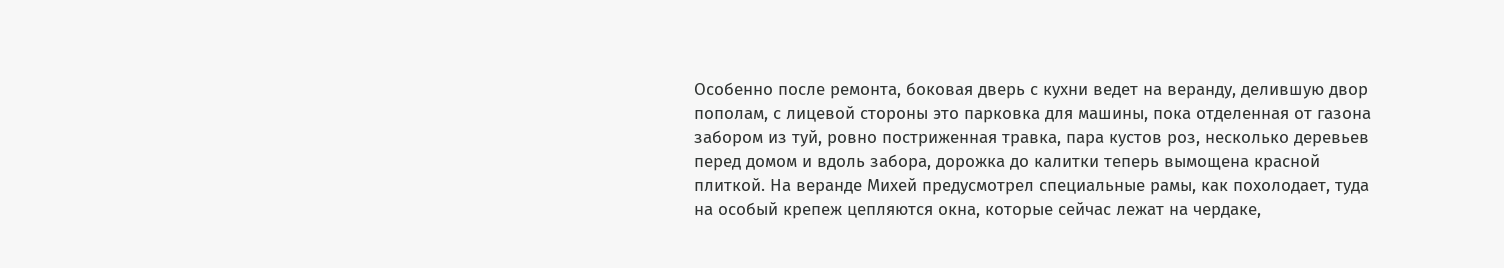Особенно после ремонта, боковая дверь с кухни ведет на веранду, делившую двор пополам, с лицевой стороны это парковка для машины, пока отделенная от газона забором из туй, ровно постриженная травка, пара кустов роз, несколько деревьев перед домом и вдоль забора, дорожка до калитки теперь вымощена красной плиткой. На веранде Михей предусмотрел специальные рамы, как похолодает, туда на особый крепеж цепляются окна, которые сейчас лежат на чердаке,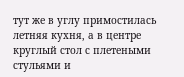тут же в углу примостилась летняя кухня, а в центре круглый стол с плетеными стульями и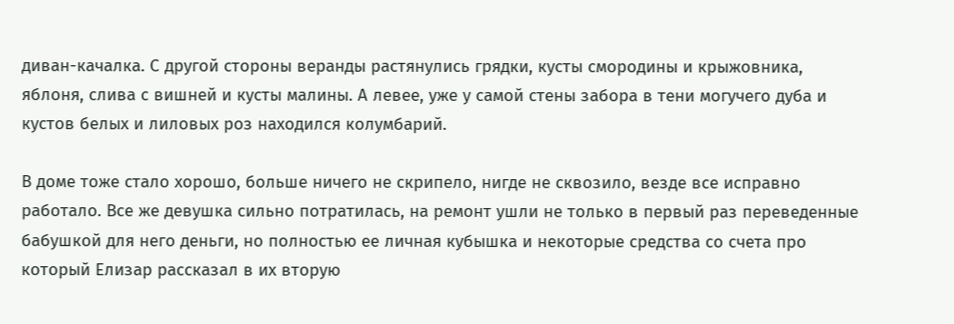диван-качалка. С другой стороны веранды растянулись грядки, кусты смородины и крыжовника, яблоня, слива с вишней и кусты малины. А левее, уже у самой стены забора в тени могучего дуба и кустов белых и лиловых роз находился колумбарий.

В доме тоже стало хорошо, больше ничего не скрипело, нигде не сквозило, везде все исправно работало. Все же девушка сильно потратилась, на ремонт ушли не только в первый раз переведенные бабушкой для него деньги, но полностью ее личная кубышка и некоторые средства со счета про который Елизар рассказал в их вторую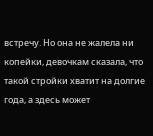встречу. Но она не жалела ни копейки, девочкам сказала, что такой стройки хватит на долгие года, а здесь может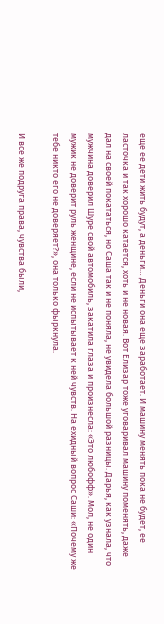еще ее дети жить будут, а деньги… Деньги она еще заработает. И машину менять пока не будет, ее ласточка и так хорошо катается, хоть и не новая. Вот Елизар тоже уговаривал машину поменять, даже дал на своей покататься, но Саша так и не поняла, не увидела большой разницы. Дарья, как узнала, что мужчина доверил Шуре свой автомобиль, закатила глаза и произнесла: «Это любофф». Мол, не один мужик не доверит руль женщине, если не испытывает к ней чувств. На ехидный вопрос Саши: «Почему же тебе никто его не доверяет?», она только фыркнула.

И все же подруга права, чувства были,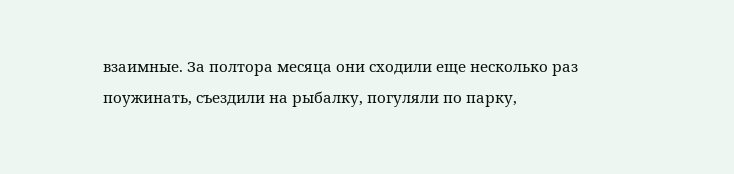взаимные. За полтора месяца они сходили еще несколько раз поужинать, съездили на рыбалку, погуляли по парку,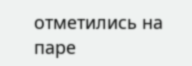отметились на паре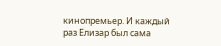кинопремьер. И каждый раз Елизар был сама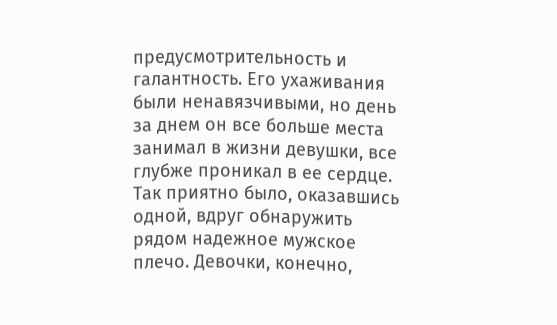предусмотрительность и галантность. Его ухаживания были ненавязчивыми, но день за днем он все больше места занимал в жизни девушки, все глубже проникал в ее сердце. Так приятно было, оказавшись одной, вдруг обнаружить рядом надежное мужское плечо. Девочки, конечно,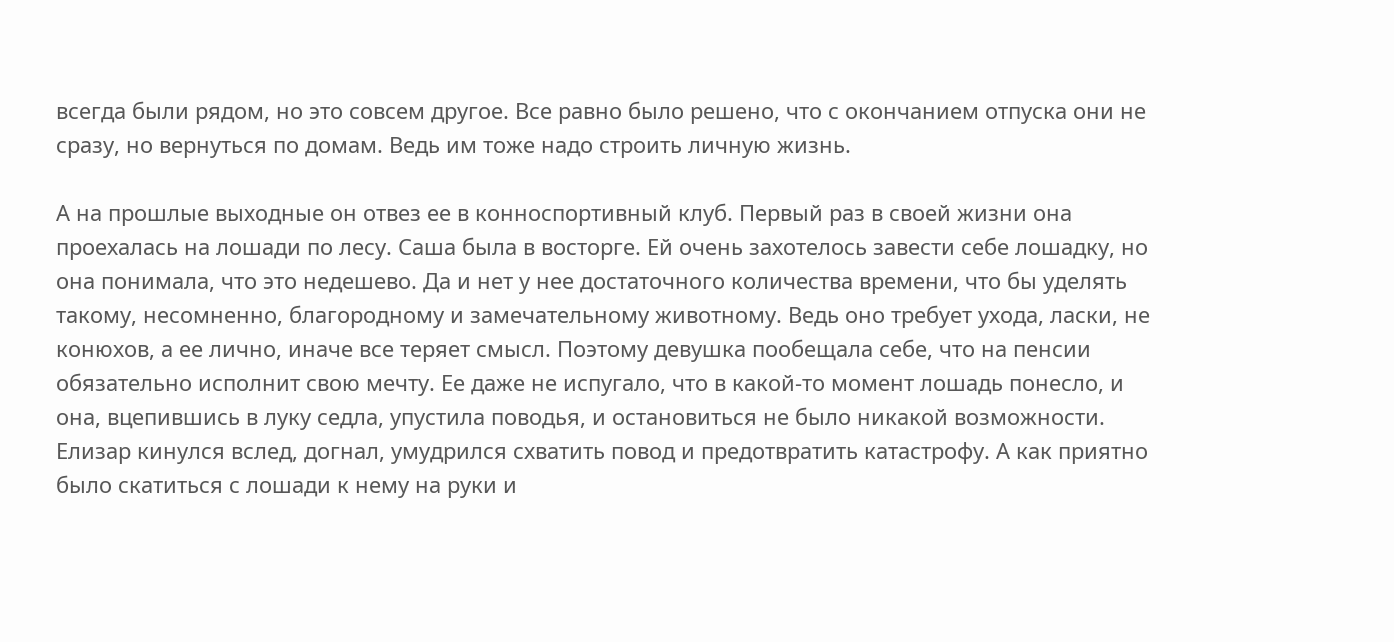всегда были рядом, но это совсем другое. Все равно было решено, что с окончанием отпуска они не сразу, но вернуться по домам. Ведь им тоже надо строить личную жизнь.

А на прошлые выходные он отвез ее в конноспортивный клуб. Первый раз в своей жизни она проехалась на лошади по лесу. Саша была в восторге. Ей очень захотелось завести себе лошадку, но она понимала, что это недешево. Да и нет у нее достаточного количества времени, что бы уделять такому, несомненно, благородному и замечательному животному. Ведь оно требует ухода, ласки, не конюхов, а ее лично, иначе все теряет смысл. Поэтому девушка пообещала себе, что на пенсии обязательно исполнит свою мечту. Ее даже не испугало, что в какой-то момент лошадь понесло, и она, вцепившись в луку седла, упустила поводья, и остановиться не было никакой возможности. Елизар кинулся вслед, догнал, умудрился схватить повод и предотвратить катастрофу. А как приятно было скатиться с лошади к нему на руки и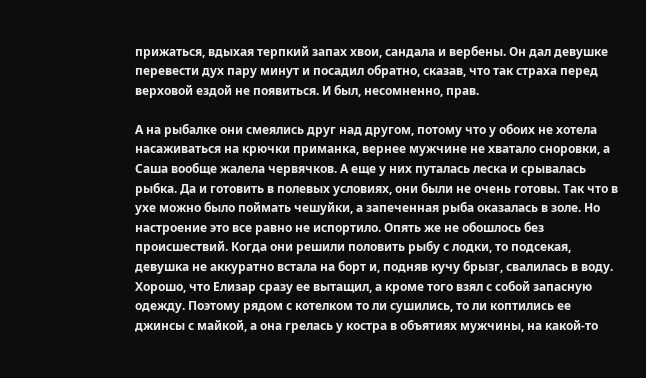прижаться, вдыхая терпкий запах хвои, сандала и вербены. Он дал девушке перевести дух пару минут и посадил обратно, сказав, что так страха перед верховой ездой не появиться. И был, несомненно, прав.

А на рыбалке они смеялись друг над другом, потому что у обоих не хотела насаживаться на крючки приманка, вернее мужчине не хватало сноровки, а Саша вообще жалела червячков. А еще у них путалась леска и срывалась рыбка. Да и готовить в полевых условиях, они были не очень готовы. Так что в ухе можно было поймать чешуйки, а запеченная рыба оказалась в золе. Но настроение это все равно не испортило. Опять же не обошлось без происшествий. Когда они решили половить рыбу с лодки, то подсекая, девушка не аккуратно встала на борт и, подняв кучу брызг, свалилась в воду. Хорошо, что Елизар сразу ее вытащил, а кроме того взял с собой запасную одежду. Поэтому рядом с котелком то ли сушились, то ли коптились ее джинсы с майкой, а она грелась у костра в объятиях мужчины, на какой-то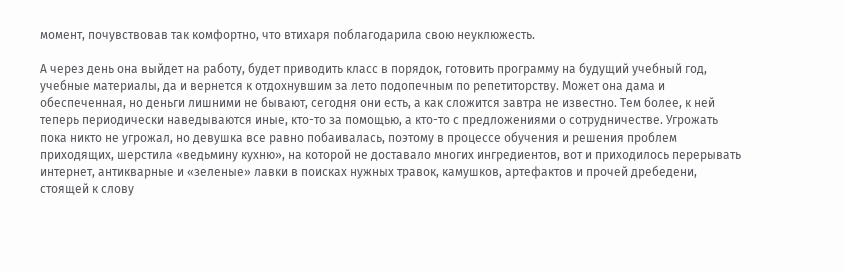момент, почувствовав так комфортно, что втихаря поблагодарила свою неуклюжесть.

А через день она выйдет на работу, будет приводить класс в порядок, готовить программу на будущий учебный год, учебные материалы, да и вернется к отдохнувшим за лето подопечным по репетиторству. Может она дама и обеспеченная, но деньги лишними не бывают, сегодня они есть, а как сложится завтра не известно. Тем более, к ней теперь периодически наведываются иные, кто-то за помощью, а кто-то с предложениями о сотрудничестве. Угрожать пока никто не угрожал, но девушка все равно побаивалась, поэтому в процессе обучения и решения проблем приходящих, шерстила «ведьмину кухню», на которой не доставало многих ингредиентов, вот и приходилось перерывать интернет, антикварные и «зеленые» лавки в поисках нужных травок, камушков, артефактов и прочей дребедени, стоящей к слову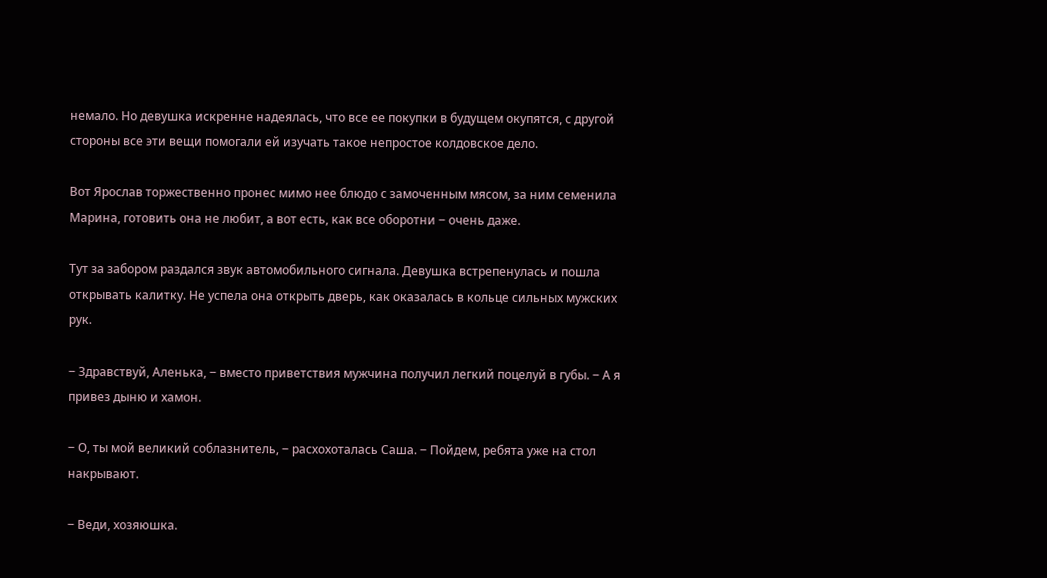немало. Но девушка искренне надеялась, что все ее покупки в будущем окупятся, с другой стороны все эти вещи помогали ей изучать такое непростое колдовское дело.

Вот Ярослав торжественно пронес мимо нее блюдо с замоченным мясом, за ним семенила Марина, готовить она не любит, а вот есть, как все оборотни ‒ очень даже.

Тут за забором раздался звук автомобильного сигнала. Девушка встрепенулась и пошла открывать калитку. Не успела она открыть дверь, как оказалась в кольце сильных мужских рук.

‒ Здравствуй, Аленька, ‒ вместо приветствия мужчина получил легкий поцелуй в губы. ‒ А я привез дыню и хамон.

‒ О, ты мой великий соблазнитель, ‒ расхохоталась Саша. ‒ Пойдем, ребята уже на стол накрывают.

‒ Веди, хозяюшка.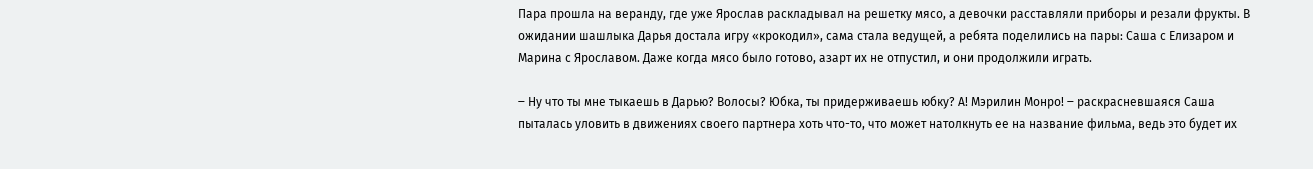Пара прошла на веранду, где уже Ярослав раскладывал на решетку мясо, а девочки расставляли приборы и резали фрукты. В ожидании шашлыка Дарья достала игру «крокодил», сама стала ведущей, а ребята поделились на пары: Саша с Елизаром и Марина с Ярославом. Даже когда мясо было готово, азарт их не отпустил, и они продолжили играть.

‒ Ну что ты мне тыкаешь в Дарью? Волосы? Юбка, ты придерживаешь юбку? А! Мэрилин Монро! ‒ раскрасневшаяся Саша пыталась уловить в движениях своего партнера хоть что-то, что может натолкнуть ее на название фильма, ведь это будет их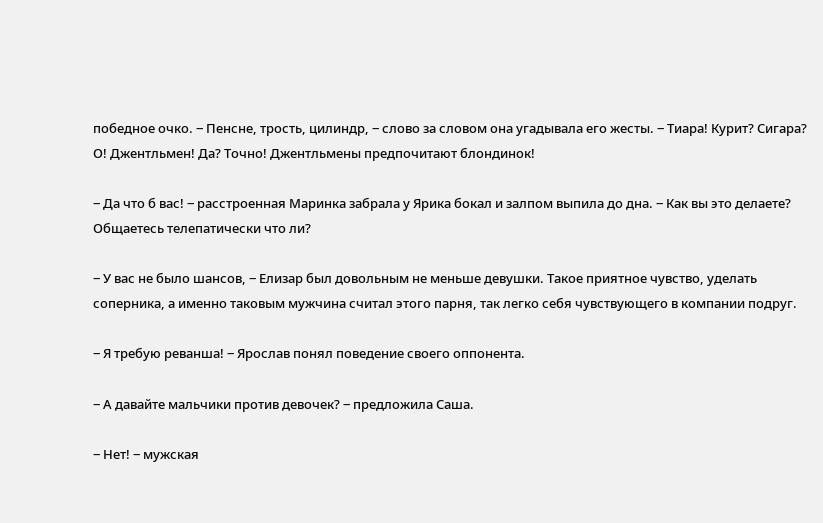победное очко. ‒ Пенсне, трость, цилиндр, ‒ слово за словом она угадывала его жесты. ‒ Тиара! Курит? Сигара? О! Джентльмен! Да? Точно! Джентльмены предпочитают блондинок!

‒ Да что б вас! ‒ расстроенная Маринка забрала у Ярика бокал и залпом выпила до дна. ‒ Как вы это делаете? Общаетесь телепатически что ли?

‒ У вас не было шансов, ‒ Елизар был довольным не меньше девушки. Такое приятное чувство, уделать соперника, а именно таковым мужчина считал этого парня, так легко себя чувствующего в компании подруг.

‒ Я требую реванша! ‒ Ярослав понял поведение своего оппонента.

‒ А давайте мальчики против девочек? ‒ предложила Саша.

‒ Нет! ‒ мужская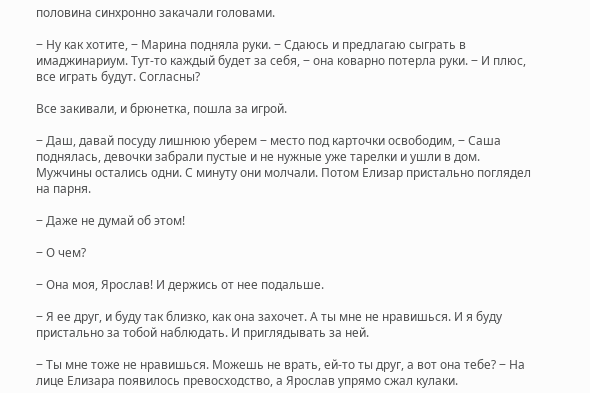половина синхронно закачали головами.

‒ Ну как хотите, ‒ Марина подняла руки. ‒ Сдаюсь и предлагаю сыграть в имаджинариум. Тут-то каждый будет за себя, ‒ она коварно потерла руки. ‒ И плюс, все играть будут. Согласны?

Все закивали, и брюнетка, пошла за игрой.

‒ Даш, давай посуду лишнюю уберем ‒ место под карточки освободим, ‒ Саша поднялась, девочки забрали пустые и не нужные уже тарелки и ушли в дом. Мужчины остались одни. С минуту они молчали. Потом Елизар пристально поглядел на парня.

‒ Даже не думай об этом!

‒ О чем?

‒ Она моя, Ярослав! И держись от нее подальше.

‒ Я ее друг, и буду так близко, как она захочет. А ты мне не нравишься. И я буду пристально за тобой наблюдать. И приглядывать за ней.

‒ Ты мне тоже не нравишься. Можешь не врать, ей-то ты друг, а вот она тебе? ‒ На лице Елизара появилось превосходство, а Ярослав упрямо сжал кулаки.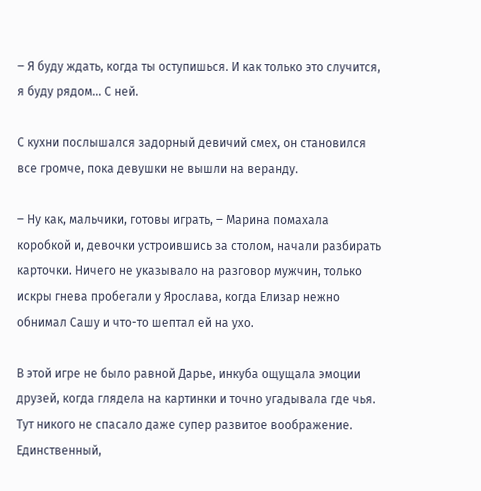‒ Я буду ждать, когда ты оступишься. И как только это случится, я буду рядом… С ней.

С кухни послышался задорный девичий смех, он становился все громче, пока девушки не вышли на веранду.

‒ Ну как, мальчики, готовы играть, ‒ Марина помахала коробкой и, девочки устроившись за столом, начали разбирать карточки. Ничего не указывало на разговор мужчин, только искры гнева пробегали у Ярослава, когда Елизар нежно обнимал Сашу и что-то шептал ей на ухо.

В этой игре не было равной Дарье, инкуба ощущала эмоции друзей, когда глядела на картинки и точно угадывала где чья. Тут никого не спасало даже супер развитое воображение. Единственный,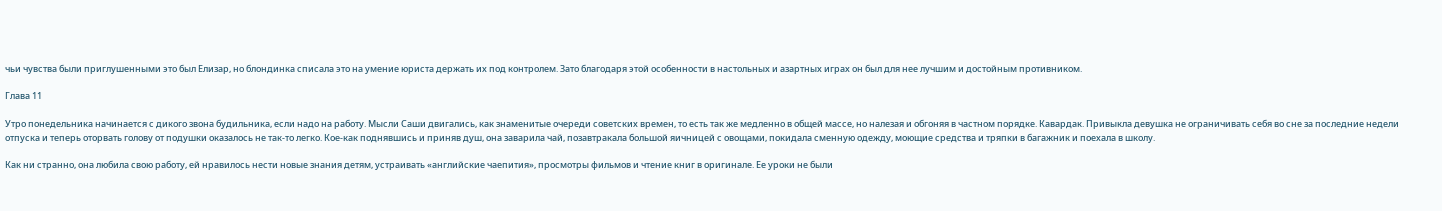чьи чувства были приглушенными это был Елизар, но блондинка списала это на умение юриста держать их под контролем. Зато благодаря этой особенности в настольных и азартных играх он был для нее лучшим и достойным противником.

Глава 11

Утро понедельника начинается с дикого звона будильника, если надо на работу. Мысли Саши двигались, как знаменитые очереди советских времен, то есть так же медленно в общей массе, но налезая и обгоняя в частном порядке. Кавардак. Привыкла девушка не ограничивать себя во сне за последние недели отпуска и теперь оторвать голову от подушки оказалось не так-то легко. Кое-как поднявшись и приняв душ, она заварила чай, позавтракала большой яичницей с овощами, покидала сменную одежду, моющие средства и тряпки в багажник и поехала в школу.

Как ни странно, она любила свою работу, ей нравилось нести новые знания детям, устраивать «английские чаепития», просмотры фильмов и чтение книг в оригинале. Ее уроки не были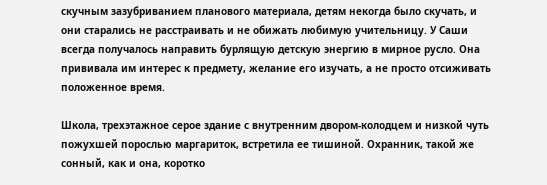скучным зазубриванием планового материала, детям некогда было скучать, и они старались не расстраивать и не обижать любимую учительницу. У Саши всегда получалось направить бурлящую детскую энергию в мирное русло. Она прививала им интерес к предмету, желание его изучать, а не просто отсиживать положенное время.

Школа, трехэтажное серое здание с внутренним двором-колодцем и низкой чуть пожухшей порослью маргариток, встретила ее тишиной. Охранник, такой же сонный, как и она, коротко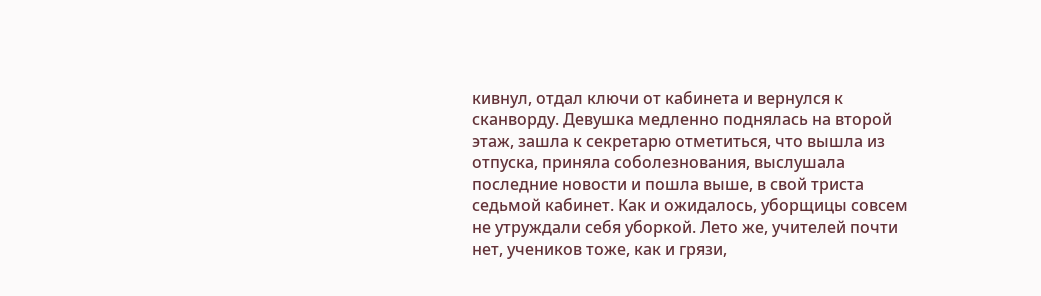кивнул, отдал ключи от кабинета и вернулся к сканворду. Девушка медленно поднялась на второй этаж, зашла к секретарю отметиться, что вышла из отпуска, приняла соболезнования, выслушала последние новости и пошла выше, в свой триста седьмой кабинет. Как и ожидалось, уборщицы совсем не утруждали себя уборкой. Лето же, учителей почти нет, учеников тоже, как и грязи,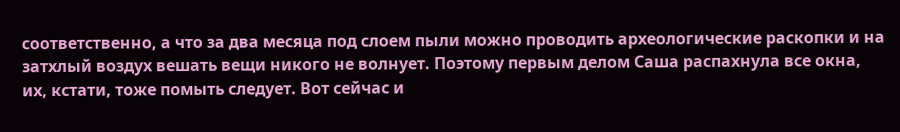соответственно, а что за два месяца под слоем пыли можно проводить археологические раскопки и на затхлый воздух вешать вещи никого не волнует. Поэтому первым делом Саша распахнула все окна, их, кстати, тоже помыть следует. Вот сейчас и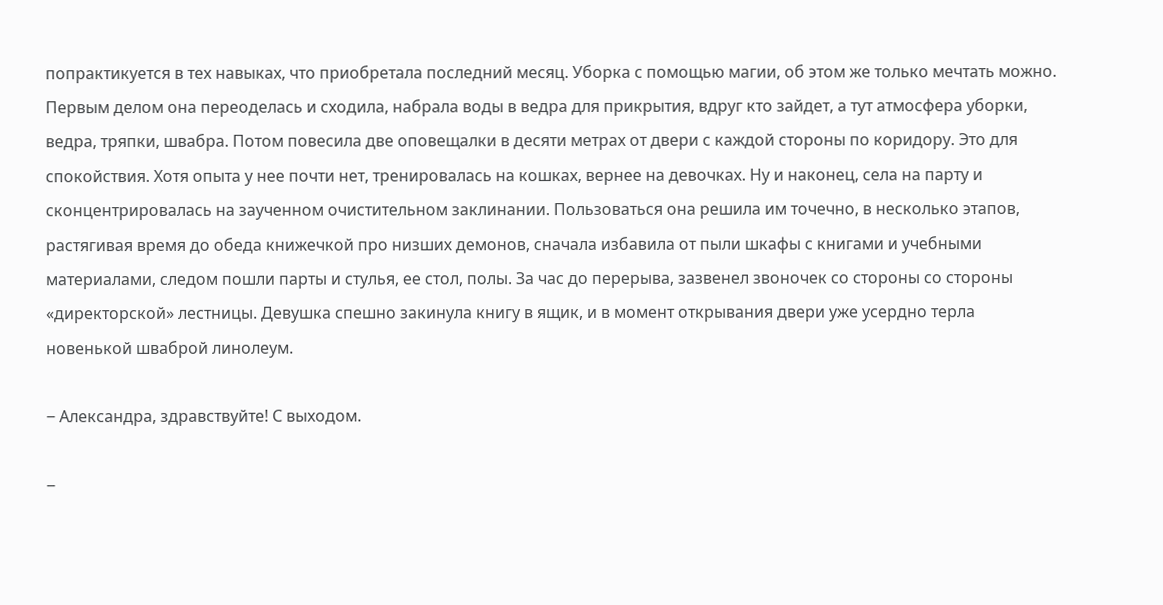попрактикуется в тех навыках, что приобретала последний месяц. Уборка с помощью магии, об этом же только мечтать можно. Первым делом она переоделась и сходила, набрала воды в ведра для прикрытия, вдруг кто зайдет, а тут атмосфера уборки, ведра, тряпки, швабра. Потом повесила две оповещалки в десяти метрах от двери с каждой стороны по коридору. Это для спокойствия. Хотя опыта у нее почти нет, тренировалась на кошках, вернее на девочках. Ну и наконец, села на парту и сконцентрировалась на заученном очистительном заклинании. Пользоваться она решила им точечно, в несколько этапов, растягивая время до обеда книжечкой про низших демонов, сначала избавила от пыли шкафы с книгами и учебными материалами, следом пошли парты и стулья, ее стол, полы. За час до перерыва, зазвенел звоночек со стороны со стороны «директорской» лестницы. Девушка спешно закинула книгу в ящик, и в момент открывания двери уже усердно терла новенькой шваброй линолеум.

‒ Александра, здравствуйте! С выходом.

‒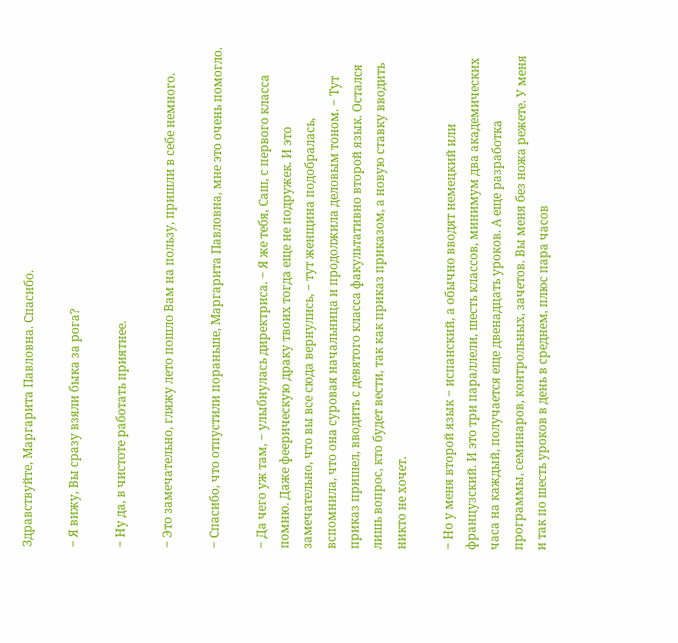Здравствуйте, Маргарита Павловна. Спасибо.

‒ Я вижу, Вы сразу взяли быка за рога?

‒ Ну да, в чистоте работать приятнее.

‒ Это замечательно, гляжу лето пошло Вам на пользу, пришли в себе немного.

‒ Спасибо, что отпустили пораньше, Маргарита Павловна, мне это очень помогло.

‒ Да чего уж там, ‒ улыбнулась директриса. ‒ Я же тебя, Саш, с первого класса помню. Даже феерическую драку твоих тогда еще не подружек. И это замечательно, что вы все сюда вернулись, ‒ тут женщина подобралась, вспомнила, что она суровая начальница и продолжила деловым тоном. ‒ Тут приказ пришел, вводить с девятого класса факультативно второй язык. Остался лишь вопрос, кто будет вести, так как приказ приказом, а новую ставку вводить никто не хочет.

‒ Но у меня второй язык ‒ испанский, а обычно вводят немецкий или французский. И это три параллели, шесть классов, минимум два академических часа на каждый, получается еще двенадцать уроков. А еще разработка программы, семинаров, контрольных, зачетов. Вы меня без ножа режете. У меня и так по шесть уроков в день в среднем, плюс пара часов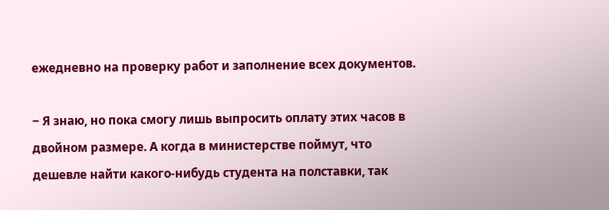ежедневно на проверку работ и заполнение всех документов.

‒ Я знаю, но пока смогу лишь выпросить оплату этих часов в двойном размере. А когда в министерстве поймут, что дешевле найти какого-нибудь студента на полставки, так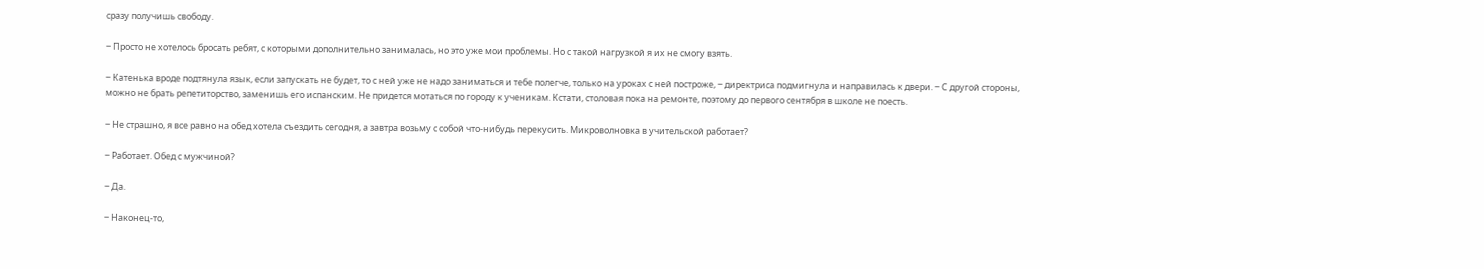сразу получишь свободу.

‒ Просто не хотелось бросать ребят, с которыми дополнительно занималась, но это уже мои проблемы. Но с такой нагрузкой я их не смогу взять.

‒ Катенька вроде подтянула язык, если запускать не будет, то с ней уже не надо заниматься и тебе полегче, только на уроках с ней построже, ‒ директриса подмигнула и направилась к двери. ‒ С другой стороны, можно не брать репетиторство, заменишь его испанским. Не придется мотаться по городу к ученикам. Кстати, столовая пока на ремонте, поэтому до первого сентября в школе не поесть.

‒ Не страшно, я все равно на обед хотела съездить сегодня, а завтра возьму с собой что-нибудь перекусить. Микроволновка в учительской работает?

‒ Работает. Обед с мужчиной?

‒ Да.

‒ Наконец-то,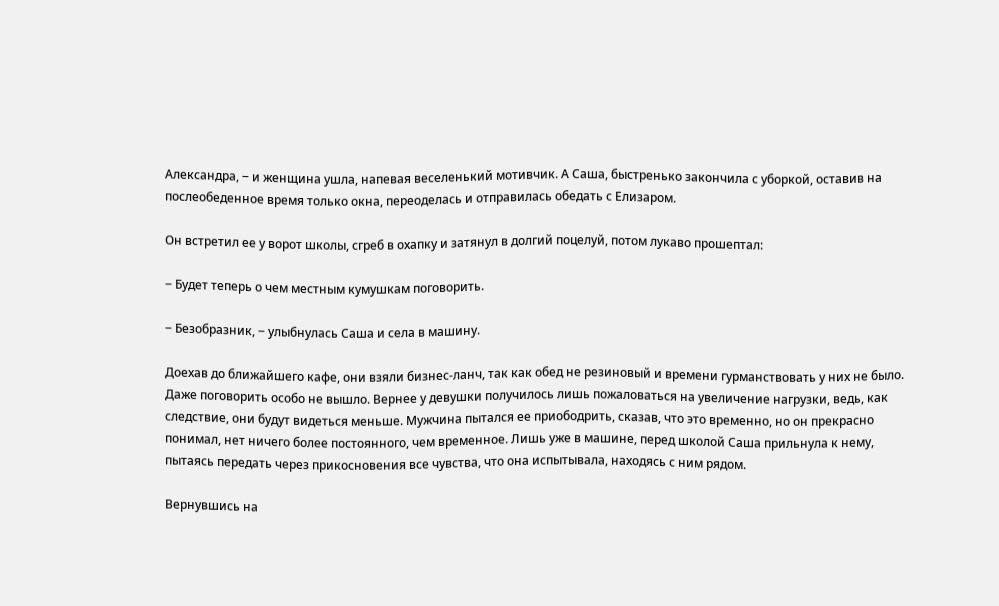Александра, ‒ и женщина ушла, напевая веселенький мотивчик. А Саша, быстренько закончила с уборкой, оставив на послеобеденное время только окна, переоделась и отправилась обедать с Елизаром.

Он встретил ее у ворот школы, сгреб в охапку и затянул в долгий поцелуй, потом лукаво прошептал:

‒ Будет теперь о чем местным кумушкам поговорить.

‒ Безобразник, ‒ улыбнулась Саша и села в машину.

Доехав до ближайшего кафе, они взяли бизнес-ланч, так как обед не резиновый и времени гурманствовать у них не было. Даже поговорить особо не вышло. Вернее у девушки получилось лишь пожаловаться на увеличение нагрузки, ведь, как следствие, они будут видеться меньше. Мужчина пытался ее приободрить, сказав, что это временно, но он прекрасно понимал, нет ничего более постоянного, чем временное. Лишь уже в машине, перед школой Саша прильнула к нему, пытаясь передать через прикосновения все чувства, что она испытывала, находясь с ним рядом.

Вернувшись на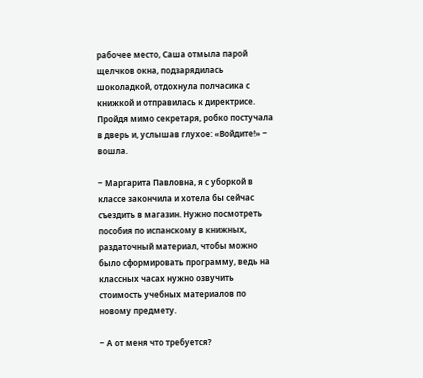рабочее место, Саша отмыла парой щелчков окна, подзарядилась шоколадкой, отдохнула полчасика с книжкой и отправилась к директрисе. Пройдя мимо секретаря, робко постучала в дверь и, услышав глухое: «Войдите!» ‒ вошла.

‒ Маргарита Павловна, я с уборкой в классе закончила и хотела бы сейчас съездить в магазин. Нужно посмотреть пособия по испанскому в книжных, раздаточный материал, чтобы можно было сформировать программу, ведь на классных часах нужно озвучить стоимость учебных материалов по новому предмету.

‒ А от меня что требуется?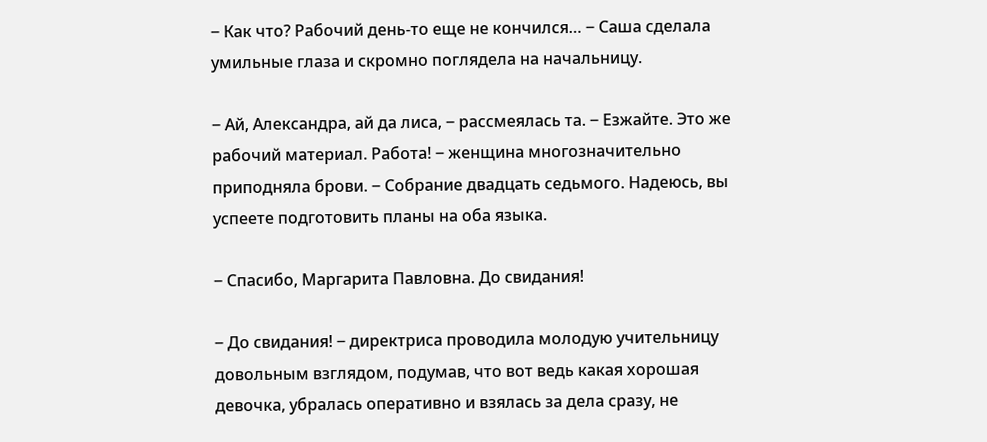‒ Как что? Рабочий день-то еще не кончился… ‒ Саша сделала умильные глаза и скромно поглядела на начальницу.

‒ Ай, Александра, ай да лиса, ‒ рассмеялась та. ‒ Езжайте. Это же рабочий материал. Работа! ‒ женщина многозначительно приподняла брови. ‒ Собрание двадцать седьмого. Надеюсь, вы успеете подготовить планы на оба языка.

‒ Спасибо, Маргарита Павловна. До свидания!

‒ До свидания! ‒ директриса проводила молодую учительницу довольным взглядом, подумав, что вот ведь какая хорошая девочка, убралась оперативно и взялась за дела сразу, не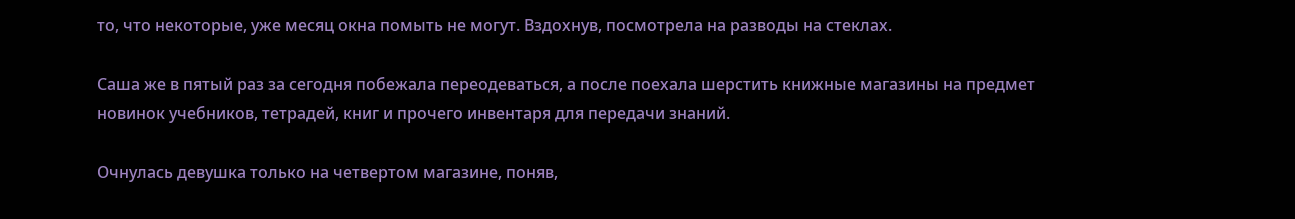то, что некоторые, уже месяц окна помыть не могут. Вздохнув, посмотрела на разводы на стеклах.

Саша же в пятый раз за сегодня побежала переодеваться, а после поехала шерстить книжные магазины на предмет новинок учебников, тетрадей, книг и прочего инвентаря для передачи знаний.

Очнулась девушка только на четвертом магазине, поняв,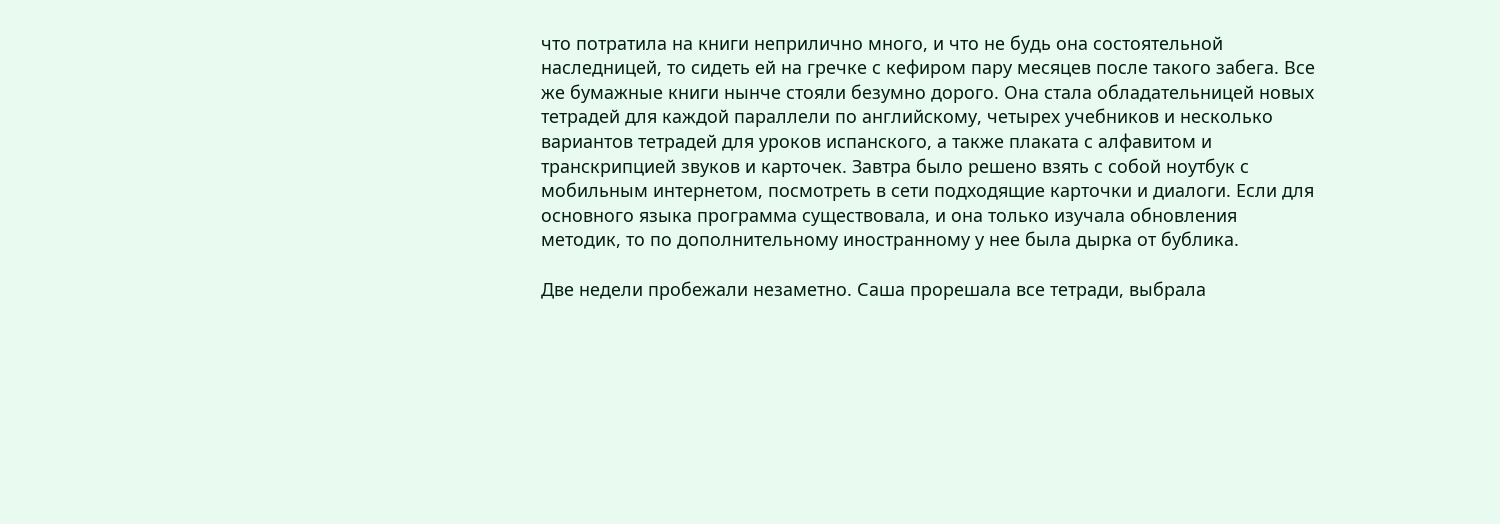что потратила на книги неприлично много, и что не будь она состоятельной наследницей, то сидеть ей на гречке с кефиром пару месяцев после такого забега. Все же бумажные книги нынче стояли безумно дорого. Она стала обладательницей новых тетрадей для каждой параллели по английскому, четырех учебников и несколько вариантов тетрадей для уроков испанского, а также плаката с алфавитом и транскрипцией звуков и карточек. Завтра было решено взять с собой ноутбук с мобильным интернетом, посмотреть в сети подходящие карточки и диалоги. Если для основного языка программа существовала, и она только изучала обновления методик, то по дополнительному иностранному у нее была дырка от бублика.

Две недели пробежали незаметно. Саша прорешала все тетради, выбрала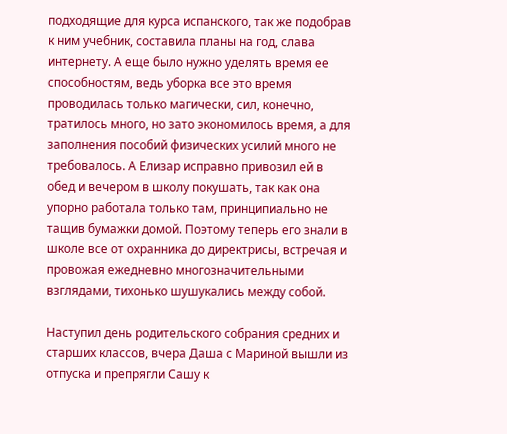подходящие для курса испанского, так же подобрав к ним учебник, составила планы на год, слава интернету. А еще было нужно уделять время ее способностям, ведь уборка все это время проводилась только магически, сил, конечно, тратилось много, но зато экономилось время, а для заполнения пособий физических усилий много не требовалось. А Елизар исправно привозил ей в обед и вечером в школу покушать, так как она упорно работала только там, принципиально не тащив бумажки домой. Поэтому теперь его знали в школе все от охранника до директрисы, встречая и провожая ежедневно многозначительными взглядами, тихонько шушукались между собой.

Наступил день родительского собрания средних и старших классов, вчера Даша с Мариной вышли из отпуска и препрягли Сашу к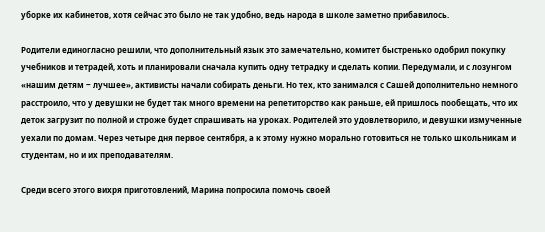уборке их кабинетов, хотя сейчас это было не так удобно, ведь народа в школе заметно прибавилось.

Родители единогласно решили, что дополнительный язык это замечательно, комитет быстренько одобрил покупку учебников и тетрадей, хоть и планировали сначала купить одну тетрадку и сделать копии. Передумали, и с лозунгом «нашим детям ‒ лучшее», активисты начали собирать деньги. Но тех, кто занимался с Сашей дополнительно немного расстроило, что у девушки не будет так много времени на репетиторство как раньше, ей пришлось пообещать, что их деток загрузит по полной и строже будет спрашивать на уроках. Родителей это удовлетворило, и девушки измученные уехали по домам. Через четыре дня первое сентября, а к этому нужно морально готовиться не только школьникам и студентам, но и их преподавателям.

Среди всего этого вихря приготовлений, Марина попросила помочь своей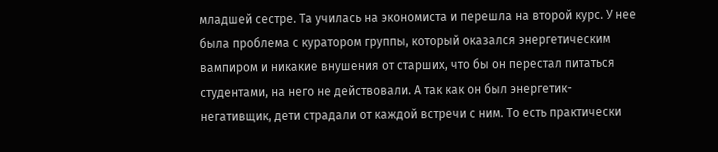младшей сестре. Та училась на экономиста и перешла на второй курс. У нее была проблема с куратором группы, который оказался энергетическим вампиром и никакие внушения от старших, что бы он перестал питаться студентами, на него не действовали. А так как он был энергетик-негативщик, дети страдали от каждой встречи с ним. То есть практически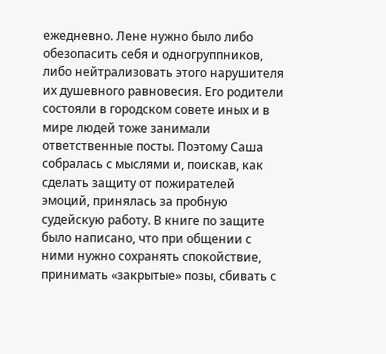ежедневно. Лене нужно было либо обезопасить себя и одногруппников, либо нейтрализовать этого нарушителя их душевного равновесия. Его родители состояли в городском совете иных и в мире людей тоже занимали ответственные посты. Поэтому Саша собралась с мыслями и, поискав, как сделать защиту от пожирателей эмоций, принялась за пробную судейскую работу. В книге по защите было написано, что при общении с ними нужно сохранять спокойствие, принимать «закрытые» позы, сбивать с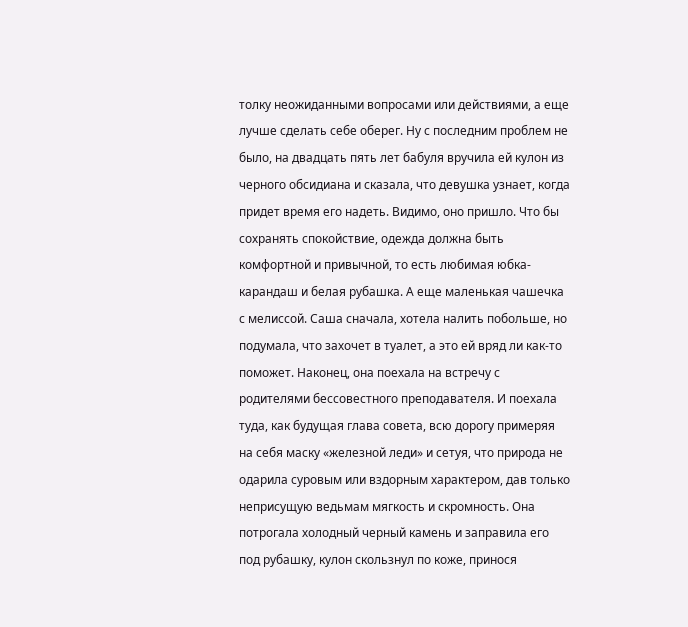толку неожиданными вопросами или действиями, а еще лучше сделать себе оберег. Ну с последним проблем не было, на двадцать пять лет бабуля вручила ей кулон из черного обсидиана и сказала, что девушка узнает, когда придет время его надеть. Видимо, оно пришло. Что бы сохранять спокойствие, одежда должна быть комфортной и привычной, то есть любимая юбка-карандаш и белая рубашка. А еще маленькая чашечка с мелиссой. Саша сначала, хотела налить побольше, но подумала, что захочет в туалет, а это ей вряд ли как-то поможет. Наконец, она поехала на встречу с родителями бессовестного преподавателя. И поехала туда, как будущая глава совета, всю дорогу примеряя на себя маску «железной леди» и сетуя, что природа не одарила суровым или вздорным характером, дав только неприсущую ведьмам мягкость и скромность. Она потрогала холодный черный камень и заправила его под рубашку, кулон скользнул по коже, принося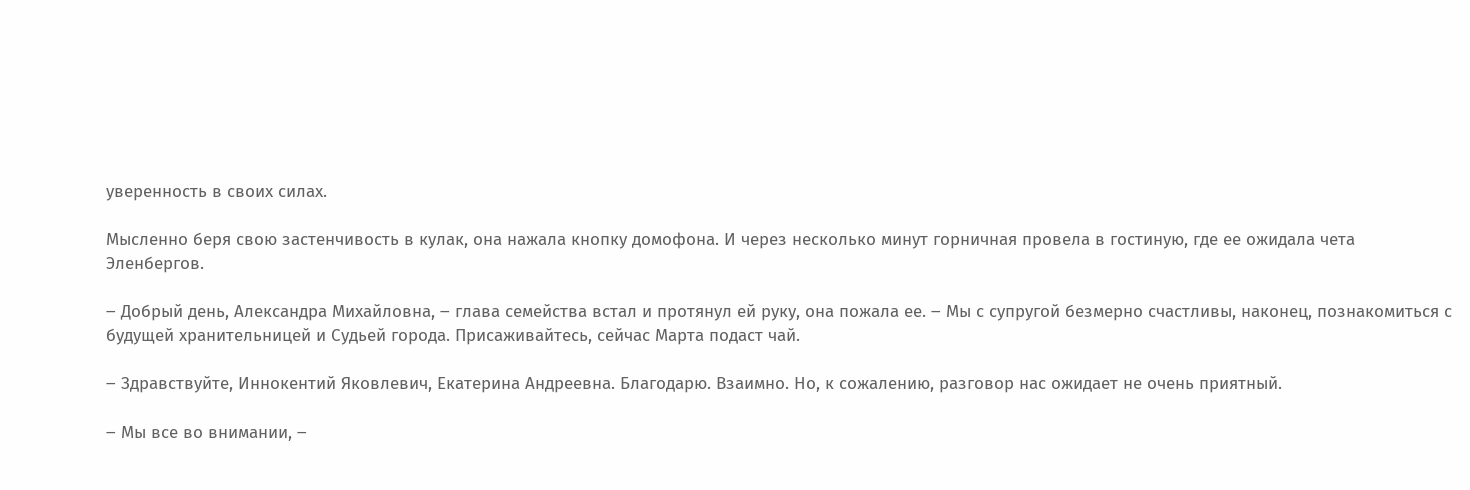уверенность в своих силах.

Мысленно беря свою застенчивость в кулак, она нажала кнопку домофона. И через несколько минут горничная провела в гостиную, где ее ожидала чета Эленбергов.

‒ Добрый день, Александра Михайловна, ‒ глава семейства встал и протянул ей руку, она пожала ее. ‒ Мы с супругой безмерно счастливы, наконец, познакомиться с будущей хранительницей и Судьей города. Присаживайтесь, сейчас Марта подаст чай.

‒ Здравствуйте, Иннокентий Яковлевич, Екатерина Андреевна. Благодарю. Взаимно. Но, к сожалению, разговор нас ожидает не очень приятный.

‒ Мы все во внимании, ‒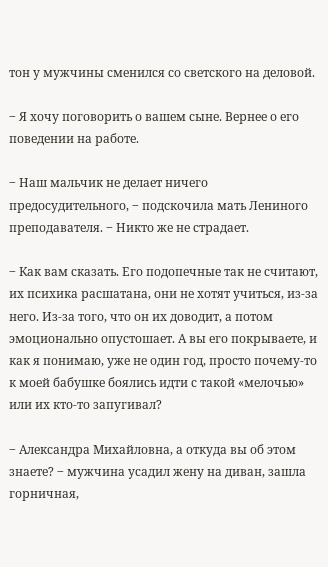тон у мужчины сменился со светского на деловой.

‒ Я хочу поговорить о вашем сыне. Вернее о его поведении на работе.

‒ Наш мальчик не делает ничего предосудительного, ‒ подскочила мать Лениного преподавателя. ‒ Никто же не страдает.

‒ Как вам сказать. Его подопечные так не считают, их психика расшатана, они не хотят учиться, из-за него. Из-за того, что он их доводит, а потом эмоционально опустошает. А вы его покрываете, и как я понимаю, уже не один год, просто почему-то к моей бабушке боялись идти с такой «мелочью» или их кто-то запугивал?

‒ Александра Михайловна, а откуда вы об этом знаете? ‒ мужчина усадил жену на диван, зашла горничная,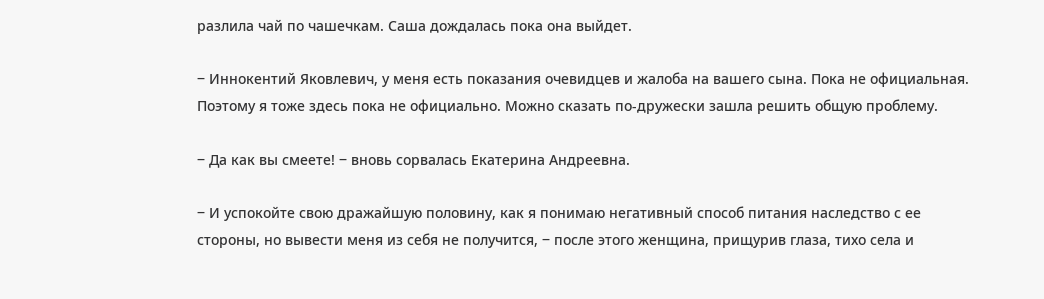разлила чай по чашечкам. Саша дождалась пока она выйдет.

‒ Иннокентий Яковлевич, у меня есть показания очевидцев и жалоба на вашего сына. Пока не официальная. Поэтому я тоже здесь пока не официально. Можно сказать по-дружески зашла решить общую проблему.

‒ Да как вы смеете! ‒ вновь сорвалась Екатерина Андреевна.

‒ И успокойте свою дражайшую половину, как я понимаю негативный способ питания наследство с ее стороны, но вывести меня из себя не получится, ‒ после этого женщина, прищурив глаза, тихо села и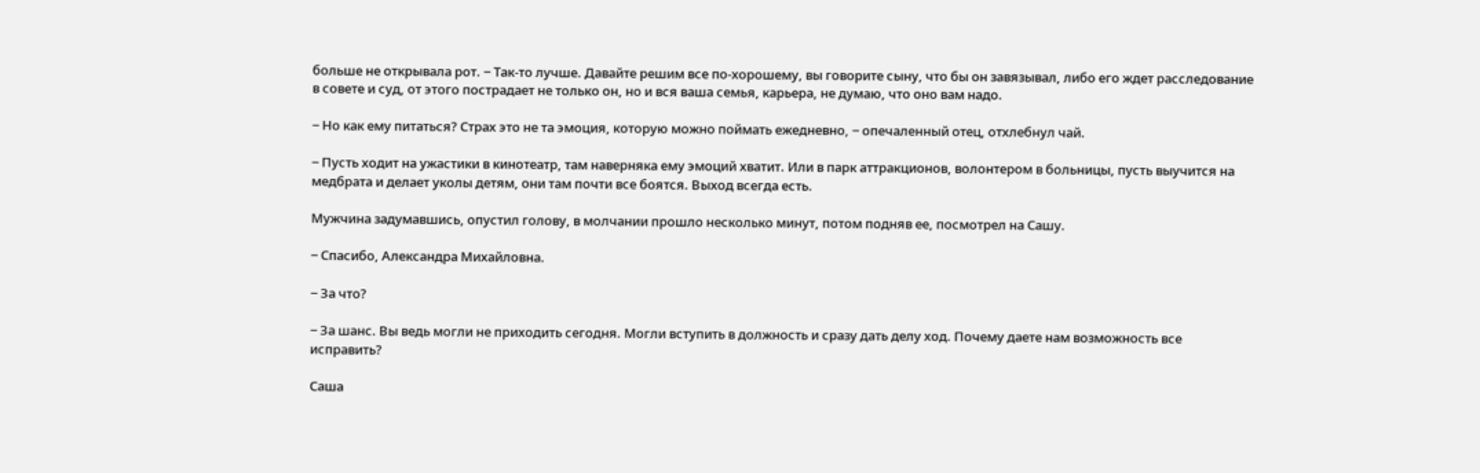больше не открывала рот. ‒ Так-то лучше. Давайте решим все по-хорошему, вы говорите сыну, что бы он завязывал, либо его ждет расследование в совете и суд, от этого пострадает не только он, но и вся ваша семья, карьера, не думаю, что оно вам надо.

‒ Но как ему питаться? Страх это не та эмоция, которую можно поймать ежедневно, ‒ опечаленный отец, отхлебнул чай.

‒ Пусть ходит на ужастики в кинотеатр, там наверняка ему эмоций хватит. Или в парк аттракционов, волонтером в больницы, пусть выучится на медбрата и делает уколы детям, они там почти все боятся. Выход всегда есть.

Мужчина задумавшись, опустил голову, в молчании прошло несколько минут, потом подняв ее, посмотрел на Сашу.

‒ Спасибо, Александра Михайловна.

‒ За что?

‒ За шанс. Вы ведь могли не приходить сегодня. Могли вступить в должность и сразу дать делу ход. Почему даете нам возможность все исправить?

Саша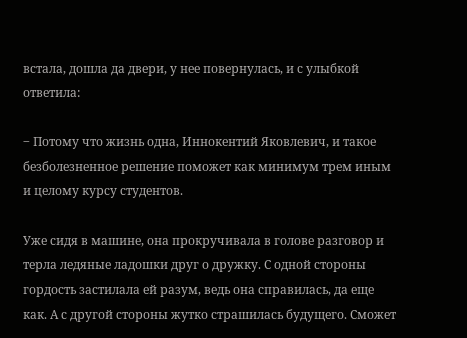встала, дошла да двери, у нее повернулась, и с улыбкой ответила:

‒ Потому что жизнь одна, Иннокентий Яковлевич, и такое безболезненное решение поможет как минимум трем иным и целому курсу студентов.

Уже сидя в машине, она прокручивала в голове разговор и терла ледяные ладошки друг о дружку. С одной стороны гордость застилала ей разум, ведь она справилась, да еще как. А с другой стороны жутко страшилась будущего. Сможет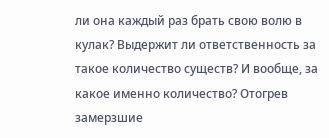ли она каждый раз брать свою волю в кулак? Выдержит ли ответственность за такое количество существ? И вообще, за какое именно количество? Отогрев замерзшие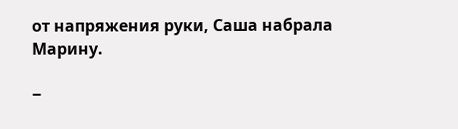от напряжения руки, Саша набрала Марину.

‒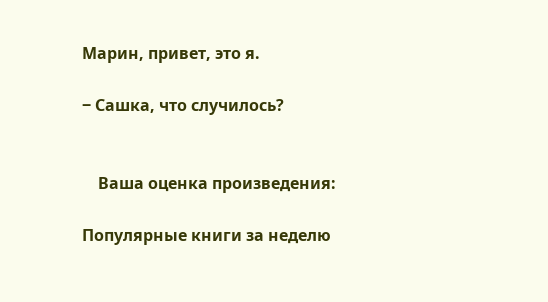Марин, привет, это я.

‒ Сашка, что случилось?


    Ваша оценка произведения:

Популярные книги за неделю